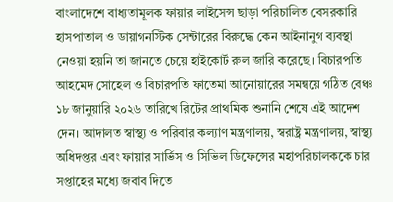বাংলাদেশে বাধ্যতামূলক ফায়ার লাইসেন্স ছাড়া পরিচালিত বেসরকারি হাসপাতাল ও ডায়াগনস্টিক সেন্টারের বিরুদ্ধে কেন আইনানুগ ব্যবস্থা নেওয়া হয়নি তা জানতে চেয়ে হাইকোর্ট রুল জারি করেছে। বিচারপতি আহমেদ সোহেল ও বিচারপতি ফাতেমা আনোয়ারের সমন্বয়ে গঠিত বেঞ্চ ১৮ জানুয়ারি ২০২৬ তারিখে রিটের প্রাথমিক শুনানি শেষে এই আদেশ দেন। আদালত স্বাস্থ্য ও পরিবার কল্যাণ মন্ত্রণালয়, স্বরাষ্ট্র মন্ত্রণালয়, স্বাস্থ্য অধিদপ্তর এবং ফায়ার সার্ভিস ও সিভিল ডিফেন্সের মহাপরিচালককে চার সপ্তাহের মধ্যে জবাব দিতে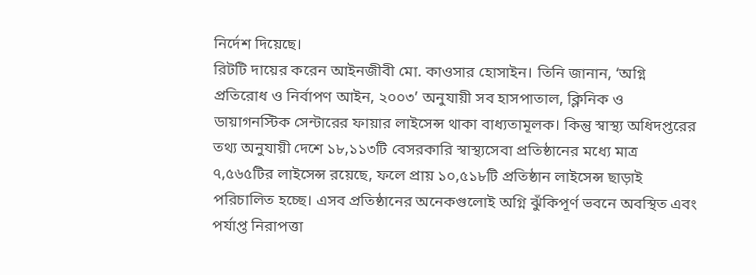নির্দেশ দিয়েছে।
রিটটি দায়ের করেন আইনজীবী মো. কাওসার হোসাইন। তিনি জানান, ‘অগ্নি প্রতিরোধ ও নির্বাপণ আইন, ২০০৩’ অনুযায়ী সব হাসপাতাল, ক্লিনিক ও ডায়াগনস্টিক সেন্টারের ফায়ার লাইসেন্স থাকা বাধ্যতামূলক। কিন্তু স্বাস্থ্য অধিদপ্তরের তথ্য অনুযায়ী দেশে ১৮,১১৩টি বেসরকারি স্বাস্থ্যসেবা প্রতিষ্ঠানের মধ্যে মাত্র ৭,৫৬৫টির লাইসেন্স রয়েছে, ফলে প্রায় ১০,৫১৮টি প্রতিষ্ঠান লাইসেন্স ছাড়াই পরিচালিত হচ্ছে। এসব প্রতিষ্ঠানের অনেকগুলোই অগ্নি ঝুঁকিপূর্ণ ভবনে অবস্থিত এবং পর্যাপ্ত নিরাপত্তা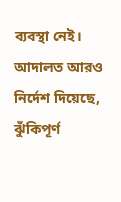ব্যবস্থা নেই।
আদালত আরও নির্দেশ দিয়েছে, ঝুঁকিপূর্ণ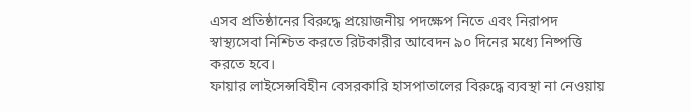এসব প্রতিষ্ঠানের বিরুদ্ধে প্রয়োজনীয় পদক্ষেপ নিতে এবং নিরাপদ স্বাস্থ্যসেবা নিশ্চিত করতে রিটকারীর আবেদন ৯০ দিনের মধ্যে নিষ্পত্তি করতে হবে।
ফায়ার লাইসেন্সবিহীন বেসরকারি হাসপাতালের বিরুদ্ধে ব্যবস্থা না নেওয়ায়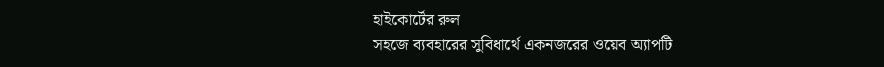হাইকোর্টের রুল
সহজে ব্যবহারের সুবিধার্থে একনজরের ওয়েব অ্যাপটি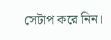সেটাপ করে নিন।